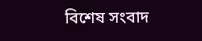বিশেষ সংবাদ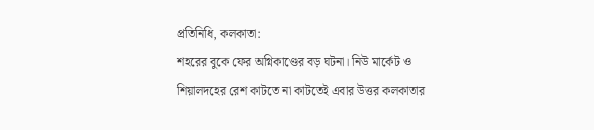প্রতিনিধি, কলকাতা:
শহরের বুকে ফের অগ্নিকাণ্ডের বড় ঘটনা। নিউ মার্কেট ও শিয়ালদহের রেশ কাটতে না কাটতেই এবার উত্তর কলকাতার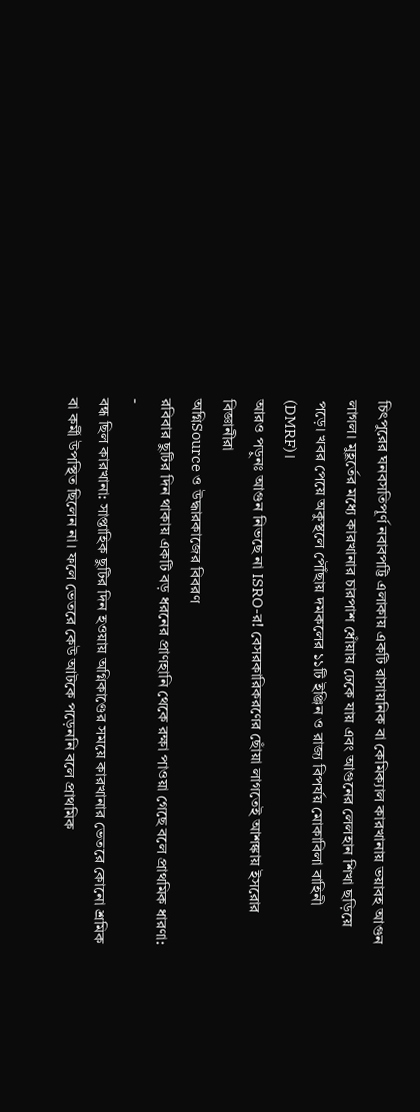চিৎপুরের ঘনবসতিপূর্ণ নবাবপট্টি এলাকায় একটি রাসায়নিক বা কেমিক্যাল কারখানায় ভয়াবহ আগুন লাগল। মুহূর্তের মধ্যে কারখানার চারপাশ ধোঁয়ায় ঢেকে যায় এবং আগুনের লেলহান শিখা ছড়িয়ে পড়ে। খবর পেয়ে অকুস্থলে পৌঁছায় দমকলের ১১টি ইঞ্জিন ও রাজ্য বিপর্যয় মোকাবিলা বাহিনী (DMRF)।
আরও পড়ুনঃ আগুন নিভছে না ISRO-র! বেসরকারিকরণের ছোঁয়া লাগতেই আশঙ্কায় ইসরোর বিজ্ঞানীরা
অগ্নিSource ও উদ্ধারকাজের বিবরণ
রবিবার ছুটির দিন থাকায় একটি বড় ধরনের প্রাণহানি থেকে রক্ষা পাওয়া গেছে বলে প্রাথমিক ধারণা:
-
বন্ধ ছিল কারখানা: সাপ্তাহিক ছুটির দিন হওয়ায় অগ্নিকাণ্ডের সময়ে কারখানার ভেতরে কোনো শ্রমিক বা কর্মী উপস্থিত ছিলেন না। ফলে ভেতরে কেউ আটকে পড়েননি বলে প্রাথমিক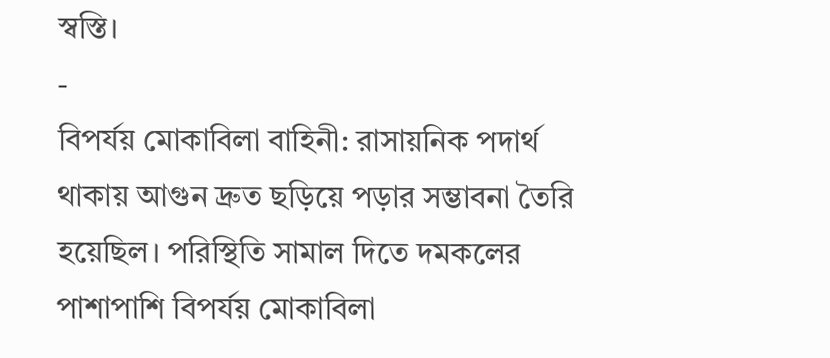স্বস্তি।
-
বিপর্যয় মোকাবিলা বাহিনী: রাসায়নিক পদার্থ থাকায় আগুন দ্রুত ছড়িয়ে পড়ার সম্ভাবনা তৈরি হয়েছিল। পরিস্থিতি সামাল দিতে দমকলের পাশাপাশি বিপর্যয় মোকাবিলা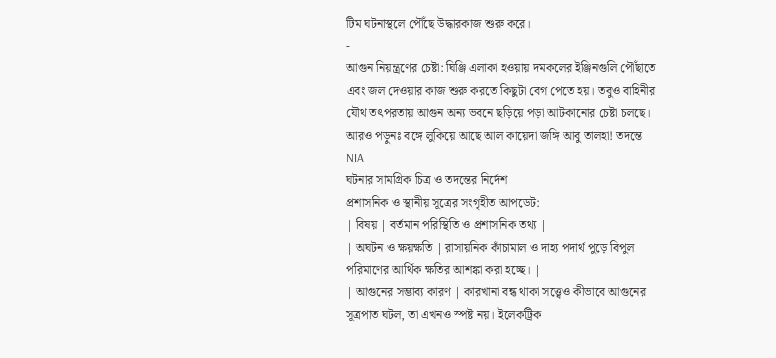টিম ঘটনাস্থলে পৌঁছে উদ্ধারকাজ শুরু করে।
-
আগুন নিয়ন্ত্রণের চেষ্টা: ঘিঞ্জি এলাকা হওয়ায় দমকলের ইঞ্জিনগুলি পৌঁছাতে এবং জল দেওয়ার কাজ শুরু করতে কিছুটা বেগ পেতে হয়। তবুও বাহিনীর যৌথ তৎপরতায় আগুন অন্য ভবনে ছড়িয়ে পড়া আটকানোর চেষ্টা চলছে।
আরও পড়ুনঃ বঙ্গে লুকিয়ে আছে আল কায়েদা জঙ্গি আবু তালহা! তদন্তে NIA
ঘটনার সামগ্রিক চিত্র ও তদন্তের নির্দেশ
প্রশাসনিক ও স্থানীয় সূত্রের সংগৃহীত আপডেট:
| বিষয় | বর্তমান পরিস্থিতি ও প্রশাসনিক তথ্য |
| অঘটন ও ক্ষয়ক্ষতি | রাসায়নিক কাঁচামাল ও দাহ্য পদার্থ পুড়ে বিপুল পরিমাণের আর্থিক ক্ষতির আশঙ্কা করা হচ্ছে। |
| আগুনের সম্ভাব্য কারণ | কারখানা বন্ধ থাকা সত্ত্বেও কীভাবে আগুনের সূত্রপাত ঘটল, তা এখনও স্পষ্ট নয়। ইলেকট্রিক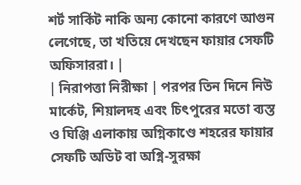শর্ট সার্কিট নাকি অন্য কোনো কারণে আগুন লেগেছে, তা খতিয়ে দেখছেন ফায়ার সেফটি অফিসাররা। |
| নিরাপত্তা নিরীক্ষা | পরপর তিন দিনে নিউ মার্কেট, শিয়ালদহ এবং চিৎপুরের মতো ব্যস্ত ও ঘিঞ্জি এলাকায় অগ্নিকাণ্ডে শহরের ফায়ার সেফটি অডিট বা অগ্নি-সুরক্ষা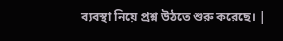ব্যবস্থা নিয়ে প্রশ্ন উঠতে শুরু করেছে। |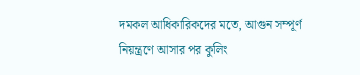দমকল আধিকারিকদের মতে, আগুন সম্পূর্ণ নিয়ন্ত্রণে আসার পর কুলিং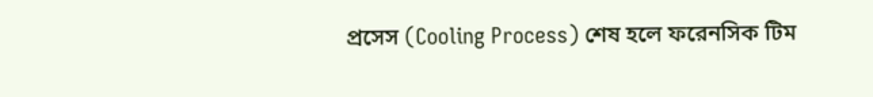প্রসেস (Cooling Process) শেষ হলে ফরেনসিক টিম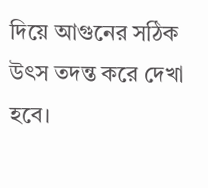দিয়ে আগুনের সঠিক উৎস তদন্ত করে দেখা হবে।